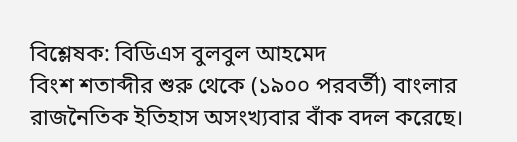বিশ্লেষক: বিডিএস বুলবুল আহমেদ
বিংশ শতাব্দীর শুরু থেকে (১৯০০ পরবর্তী) বাংলার রাজনৈতিক ইতিহাস অসংখ্যবার বাঁক বদল করেছে।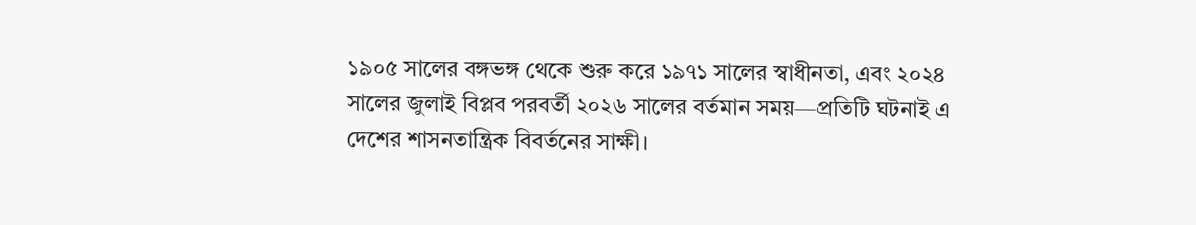১৯০৫ সালের বঙ্গভঙ্গ থেকে শুরু করে ১৯৭১ সালের স্বাধীনতা, এবং ২০২৪ সালের জুলাই বিপ্লব পরবর্তী ২০২৬ সালের বর্তমান সময়—প্রতিটি ঘটনাই এ দেশের শাসনতান্ত্রিক বিবর্তনের সাক্ষী।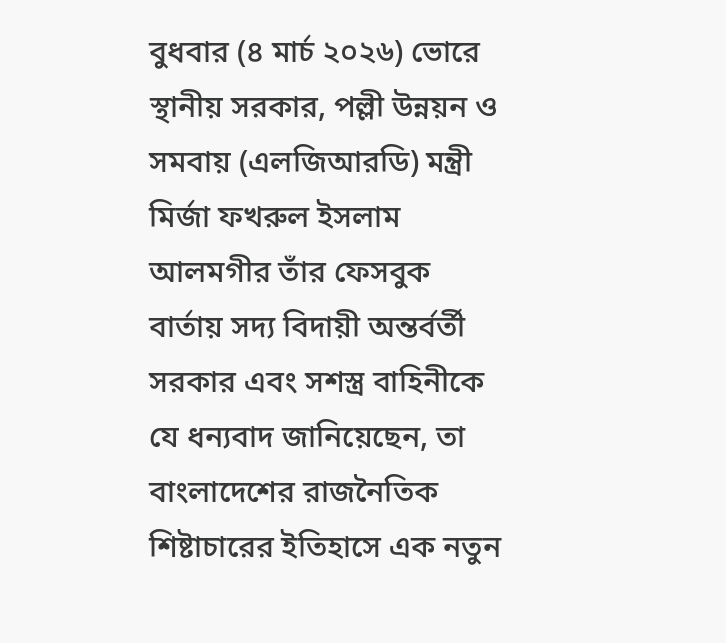বুধবার (৪ মার্চ ২০২৬) ভোরে স্থানীয় সরকার, পল্লী উন্নয়ন ও সমবায় (এলজিআরডি) মন্ত্রী মির্জা ফখরুল ইসলাম আলমগীর তাঁর ফেসবুক বার্তায় সদ্য বিদায়ী অন্তর্বর্তী সরকার এবং সশস্ত্র বাহিনীকে যে ধন্যবাদ জানিয়েছেন, তা বাংলাদেশের রাজনৈতিক শিষ্টাচারের ইতিহাসে এক নতুন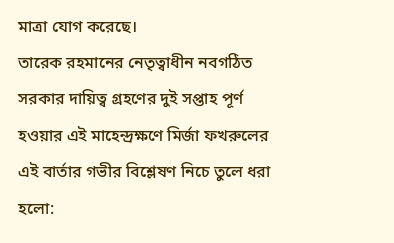মাত্রা যোগ করেছে।
তারেক রহমানের নেতৃত্বাধীন নবগঠিত সরকার দায়িত্ব গ্রহণের দুই সপ্তাহ পূর্ণ হওয়ার এই মাহেন্দ্রক্ষণে মির্জা ফখরুলের এই বার্তার গভীর বিশ্লেষণ নিচে তুলে ধরা হলো: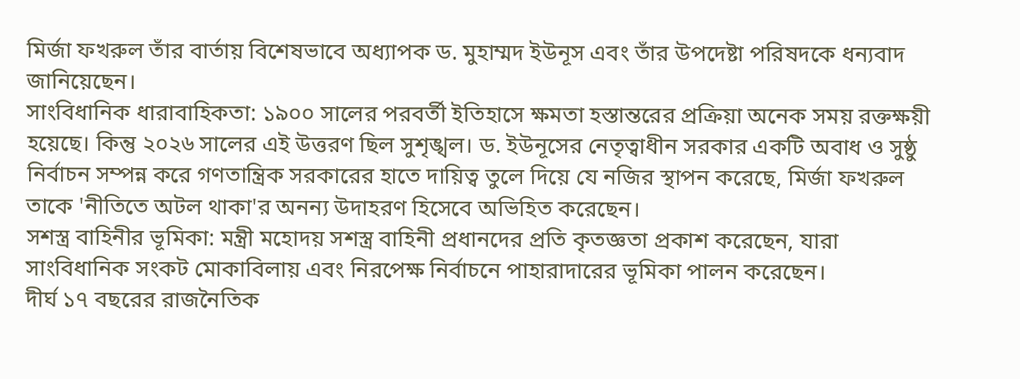মির্জা ফখরুল তাঁর বার্তায় বিশেষভাবে অধ্যাপক ড. মুহাম্মদ ইউনূস এবং তাঁর উপদেষ্টা পরিষদকে ধন্যবাদ জানিয়েছেন।
সাংবিধানিক ধারাবাহিকতা: ১৯০০ সালের পরবর্তী ইতিহাসে ক্ষমতা হস্তান্তরের প্রক্রিয়া অনেক সময় রক্তক্ষয়ী হয়েছে। কিন্তু ২০২৬ সালের এই উত্তরণ ছিল সুশৃঙ্খল। ড. ইউনূসের নেতৃত্বাধীন সরকার একটি অবাধ ও সুষ্ঠু নির্বাচন সম্পন্ন করে গণতান্ত্রিক সরকারের হাতে দায়িত্ব তুলে দিয়ে যে নজির স্থাপন করেছে, মির্জা ফখরুল তাকে 'নীতিতে অটল থাকা'র অনন্য উদাহরণ হিসেবে অভিহিত করেছেন।
সশস্ত্র বাহিনীর ভূমিকা: মন্ত্রী মহোদয় সশস্ত্র বাহিনী প্রধানদের প্রতি কৃতজ্ঞতা প্রকাশ করেছেন, যারা সাংবিধানিক সংকট মোকাবিলায় এবং নিরপেক্ষ নির্বাচনে পাহারাদারের ভূমিকা পালন করেছেন।
দীর্ঘ ১৭ বছরের রাজনৈতিক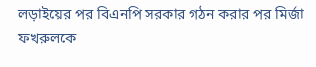লড়াইয়ের পর বিএনপি সরকার গঠন করার পর মির্জা ফখরুলকে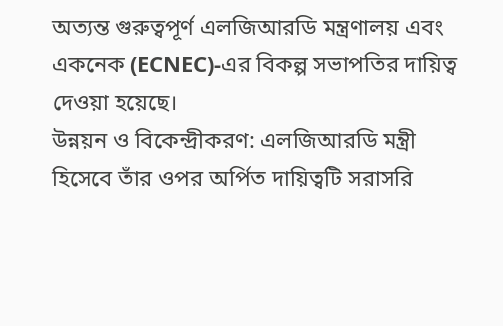অত্যন্ত গুরুত্বপূর্ণ এলজিআরডি মন্ত্রণালয় এবং একনেক (ECNEC)-এর বিকল্প সভাপতির দায়িত্ব দেওয়া হয়েছে।
উন্নয়ন ও বিকেন্দ্রীকরণ: এলজিআরডি মন্ত্রী হিসেবে তাঁর ওপর অর্পিত দায়িত্বটি সরাসরি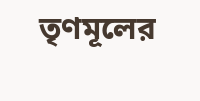তৃণমূলের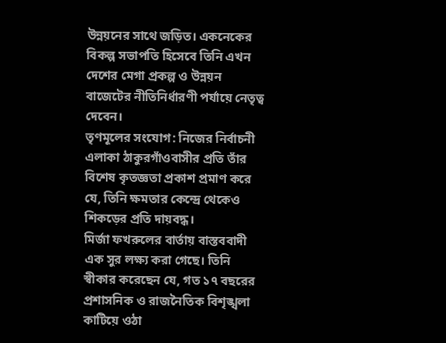উন্নয়নের সাথে জড়িত। একনেকের বিকল্প সভাপতি হিসেবে তিনি এখন দেশের মেগা প্রকল্প ও উন্নয়ন বাজেটের নীতিনির্ধারণী পর্যায়ে নেতৃত্ব দেবেন।
তৃণমূলের সংযোগ: নিজের নির্বাচনী এলাকা ঠাকুরগাঁওবাসীর প্রতি তাঁর বিশেষ কৃতজ্ঞতা প্রকাশ প্রমাণ করে যে, তিনি ক্ষমতার কেন্দ্রে থেকেও শিকড়ের প্রতি দায়বদ্ধ।
মির্জা ফখরুলের বার্তায় বাস্তববাদী এক সুর লক্ষ্য করা গেছে। তিনি স্বীকার করেছেন যে, গত ১৭ বছরের প্রশাসনিক ও রাজনৈতিক বিশৃঙ্খলা কাটিয়ে ওঠা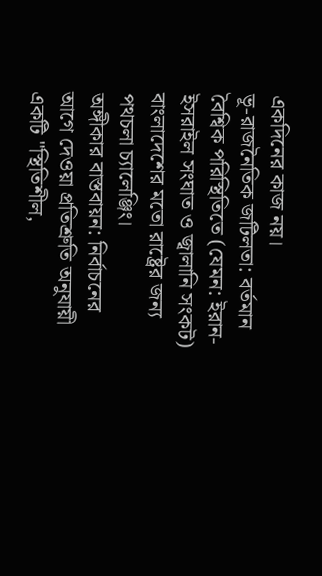একদিনের কাজ নয়।
ভূ-রাজনৈতিক জটিলতা: বর্তমান বৈশ্বিক পরিস্থিতিতে (যেমন: ইরান-ইসরাইল সংঘাত ও জ্বালানি সংকট) বাংলাদেশের মতো রাষ্ট্রের জন্য পথচলা চ্যালেঞ্জিং।
অঙ্গীকার বাস্তবায়ন: নির্বাচনের আগে দেওয়া প্রতিশ্রুতি অনুযায়ী একটি "স্থিতিশীল,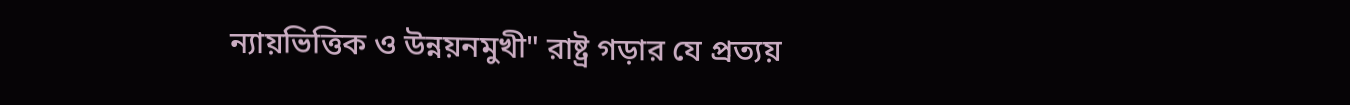ন্যায়ভিত্তিক ও উন্নয়নমুখী" রাষ্ট্র গড়ার যে প্রত্যয়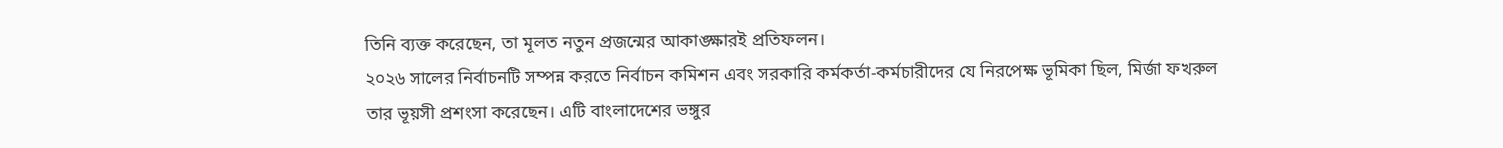তিনি ব্যক্ত করেছেন, তা মূলত নতুন প্রজন্মের আকাঙ্ক্ষারই প্রতিফলন।
২০২৬ সালের নির্বাচনটি সম্পন্ন করতে নির্বাচন কমিশন এবং সরকারি কর্মকর্তা-কর্মচারীদের যে নিরপেক্ষ ভূমিকা ছিল, মির্জা ফখরুল তার ভূয়সী প্রশংসা করেছেন। এটি বাংলাদেশের ভঙ্গুর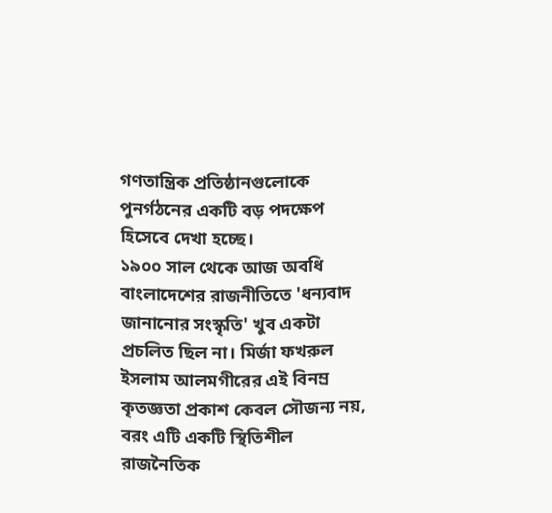গণতান্ত্রিক প্রতিষ্ঠানগুলোকে পুনর্গঠনের একটি বড় পদক্ষেপ হিসেবে দেখা হচ্ছে।
১৯০০ সাল থেকে আজ অবধি বাংলাদেশের রাজনীতিতে 'ধন্যবাদ জানানোর সংস্কৃতি' খুব একটা প্রচলিত ছিল না। মির্জা ফখরুল ইসলাম আলমগীরের এই বিনম্র কৃতজ্ঞতা প্রকাশ কেবল সৌজন্য নয়, বরং এটি একটি স্থিতিশীল রাজনৈতিক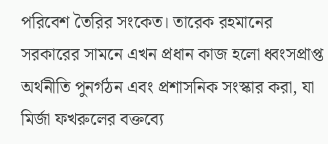পরিবেশ তৈরির সংকেত। তারেক রহমানের সরকারের সামনে এখন প্রধান কাজ হলো ধ্বংসপ্রাপ্ত অর্থনীতি পুনর্গঠন এবং প্রশাসনিক সংস্কার করা, যা মির্জা ফখরুলের বক্তব্যে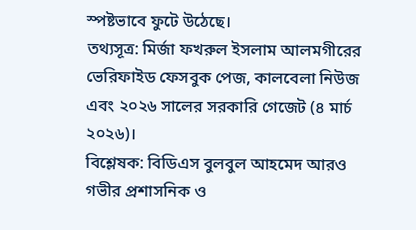স্পষ্টভাবে ফুটে উঠেছে।
তথ্যসূত্র: মির্জা ফখরুল ইসলাম আলমগীরের ভেরিফাইড ফেসবুক পেজ, কালবেলা নিউজ এবং ২০২৬ সালের সরকারি গেজেট (৪ মার্চ ২০২৬)।
বিশ্লেষক: বিডিএস বুলবুল আহমেদ আরও গভীর প্রশাসনিক ও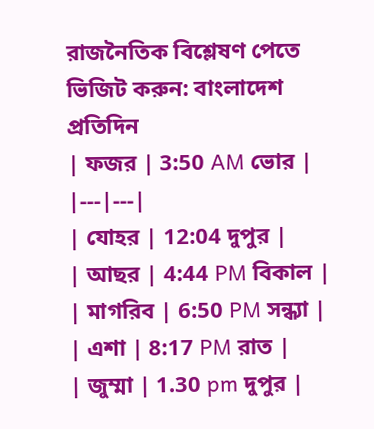রাজনৈতিক বিশ্লেষণ পেতে ভিজিট করুন: বাংলাদেশ প্রতিদিন
| ফজর | 3:50 AM ভোর |
|---|---|
| যোহর | 12:04 দুপুর |
| আছর | 4:44 PM বিকাল |
| মাগরিব | 6:50 PM সন্ধ্যা |
| এশা | 8:17 PM রাত |
| জুম্মা | 1.30 pm দুপুর |